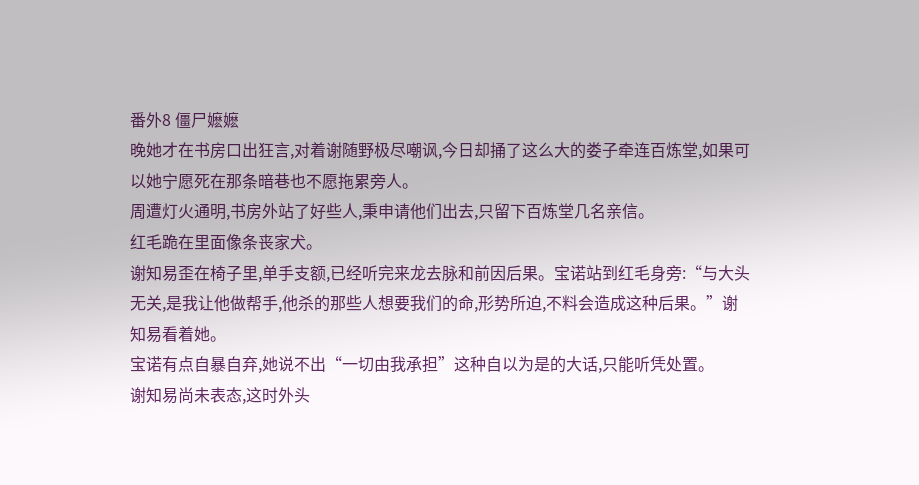番外8 僵尸嬷嬷
晚她才在书房口出狂言,对着谢随野极尽嘲讽,今日却捅了这么大的娄子牵连百炼堂,如果可以她宁愿死在那条暗巷也不愿拖累旁人。
周遭灯火通明,书房外站了好些人,秉申请他们出去,只留下百炼堂几名亲信。
红毛跪在里面像条丧家犬。
谢知易歪在椅子里,单手支额,已经听完来龙去脉和前因后果。宝诺站到红毛身旁:“与大头无关,是我让他做帮手,他杀的那些人想要我们的命,形势所迫,不料会造成这种后果。”谢知易看着她。
宝诺有点自暴自弃,她说不出“一切由我承担”这种自以为是的大话,只能听凭处置。
谢知易尚未表态,这时外头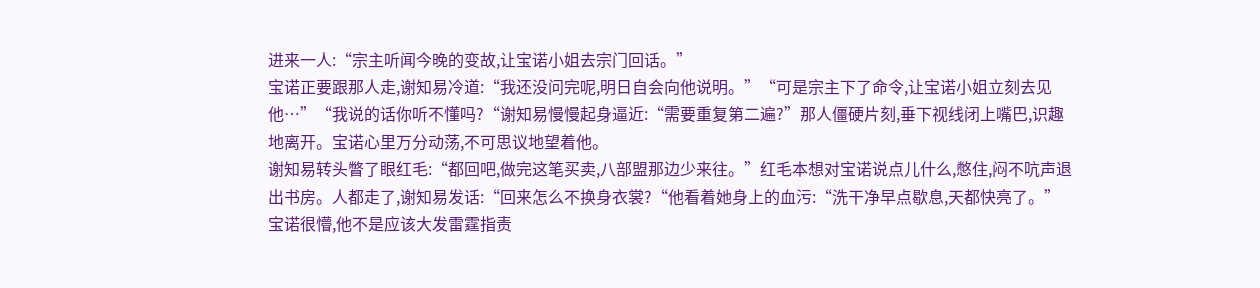进来一人:“宗主听闻今晚的变故,让宝诺小姐去宗门回话。”
宝诺正要跟那人走,谢知易冷道:“我还没问完呢,明日自会向他说明。”“可是宗主下了命令,让宝诺小姐立刻去见他…”“我说的话你听不懂吗?“谢知易慢慢起身逼近:“需要重复第二遍?”那人僵硬片刻,垂下视线闭上嘴巴,识趣地离开。宝诺心里万分动荡,不可思议地望着他。
谢知易转头瞥了眼红毛:“都回吧,做完这笔买卖,八部盟那边少来往。”红毛本想对宝诺说点儿什么,憋住,闷不吭声退出书房。人都走了,谢知易发话:“回来怎么不换身衣裳?“他看着她身上的血污:“洗干净早点歇息,天都快亮了。”
宝诺很懵,他不是应该大发雷霆指责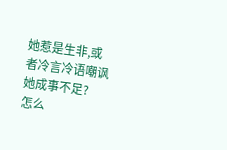她惹是生非,或者冷言冷语嘲讽她成事不足?
怎么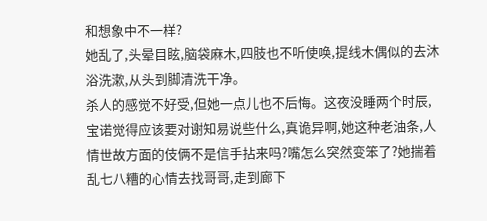和想象中不一样?
她乱了,头晕目眩,脑袋麻木,四肢也不听使唤,提线木偶似的去沐浴洗漱,从头到脚清洗干净。
杀人的感觉不好受,但她一点儿也不后悔。这夜没睡两个时辰,宝诺觉得应该要对谢知易说些什么,真诡异啊,她这种老油条,人情世故方面的伎俩不是信手拈来吗?嘴怎么突然变笨了?她揣着乱七八糟的心情去找哥哥,走到廊下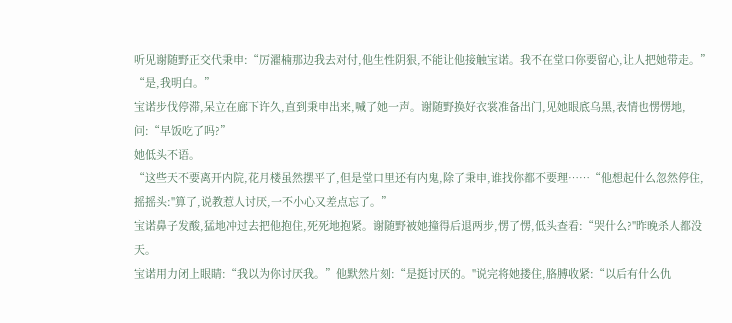听见谢随野正交代秉申:“厉濯楠那边我去对付,他生性阴狠,不能让他接触宝诺。我不在堂口你要留心,让人把她带走。”
“是,我明白。”
宝诺步伐停滞,呆立在廊下许久,直到秉申出来,喊了她一声。谢随野换好衣裳准备出门,见她眼底乌黑,表情也愣愣地,问:“早饭吃了吗?”
她低头不语。
“这些天不要离开内院,花月楼虽然摆平了,但是堂口里还有内鬼,除了秉申,谁找你都不要理……“他想起什么忽然停住,摇摇头:"算了,说教惹人讨厌,一不小心又差点忘了。”
宝诺鼻子发酸,猛地冲过去把他抱住,死死地抱紧。谢随野被她撞得后退两步,愣了愣,低头查看:“哭什么?"昨晚杀人都没天。
宝诺用力闭上眼睛:“我以为你讨厌我。”他默然片刻:“是挺讨厌的。"说完将她搂住,胳膊收紧:“以后有什么仇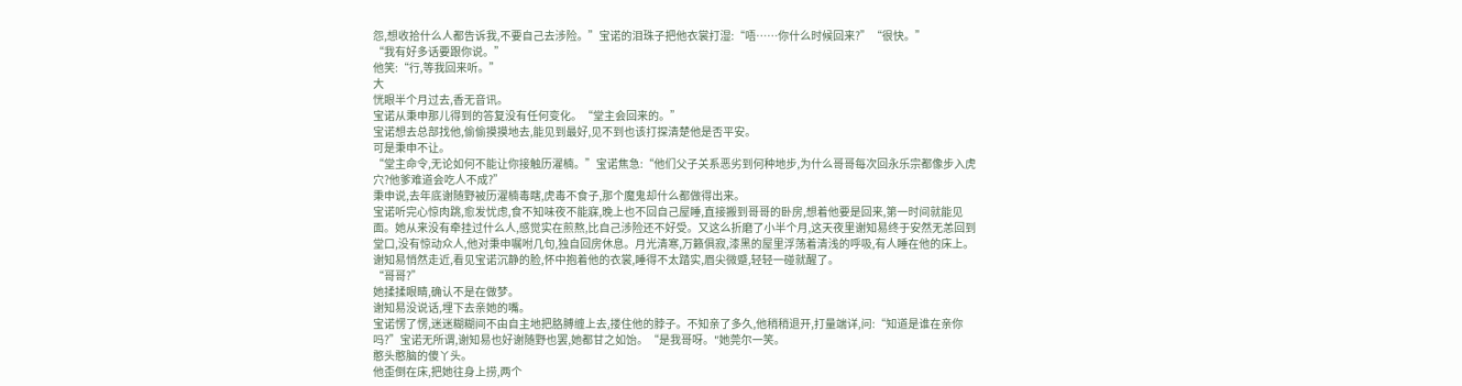怨,想收拾什么人都告诉我,不要自己去涉险。”宝诺的泪珠子把他衣裳打湿:“唔……你什么时候回来?”“很快。”
“我有好多话要跟你说。”
他笑:“行,等我回来听。”
大
恍眼半个月过去,香无音讯。
宝诺从秉申那儿得到的答复没有任何变化。“堂主会回来的。”
宝诺想去总部找他,偷偷摸摸地去,能见到最好,见不到也该打探清楚他是否平安。
可是秉申不让。
“堂主命令,无论如何不能让你接触历濯楠。”宝诺焦急:“他们父子关系恶劣到何种地步,为什么哥哥每次回永乐宗都像步入虎穴?他爹难道会吃人不成?”
秉申说,去年底谢随野被历濯楠毒瞎,虎毒不食子,那个魔鬼却什么都做得出来。
宝诺听完心惊肉跳,愈发忧虑,食不知味夜不能寐,晚上也不回自己屋睡,直接搬到哥哥的卧房,想着他要是回来,第一时间就能见面。她从来没有牵挂过什么人,感觉实在煎熬,比自己涉险还不好受。又这么折磨了小半个月,这天夜里谢知易终于安然无恙回到堂口,没有惊动众人,他对秉申嘱咐几句,独自回房休息。月光清寒,万籁俱寂,漆黑的屋里浮荡着清浅的呼吸,有人睡在他的床上。谢知易悄然走近,看见宝诺沉静的脸,怀中抱着他的衣裳,睡得不太踏实,眉尖微蹙,轻轻一碰就醒了。
“哥哥?”
她揉揉眼睛,确认不是在做梦。
谢知易没说话,埋下去亲她的嘴。
宝诺愣了愣,迷迷糊糊间不由自主地把胳膊缠上去,搂住他的脖子。不知亲了多久,他稍稍退开,打量端详,问:“知道是谁在亲你吗?”宝诺无所谓,谢知易也好谢随野也罢,她都甘之如饴。“是我哥呀。"她莞尔一笑。
憨头憨脑的傻丫头。
他歪倒在床,把她往身上捞,两个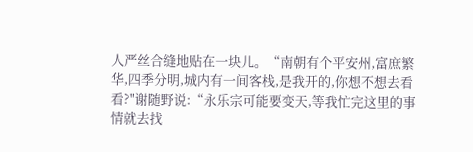人严丝合缝地贴在一块儿。“南朝有个平安州,富庶繁华,四季分明,城内有一间客栈,是我开的,你想不想去看看?"谢随野说:“永乐宗可能要变天,等我忙完这里的事情就去找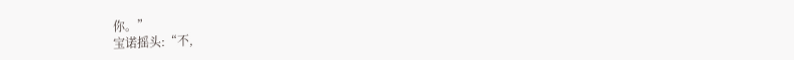你。”
宝诺摇头:“不,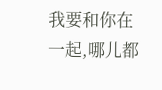我要和你在一起,哪儿都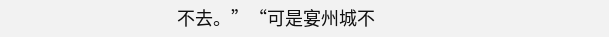不去。”“可是宴州城不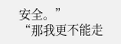安全。”
“那我更不能走